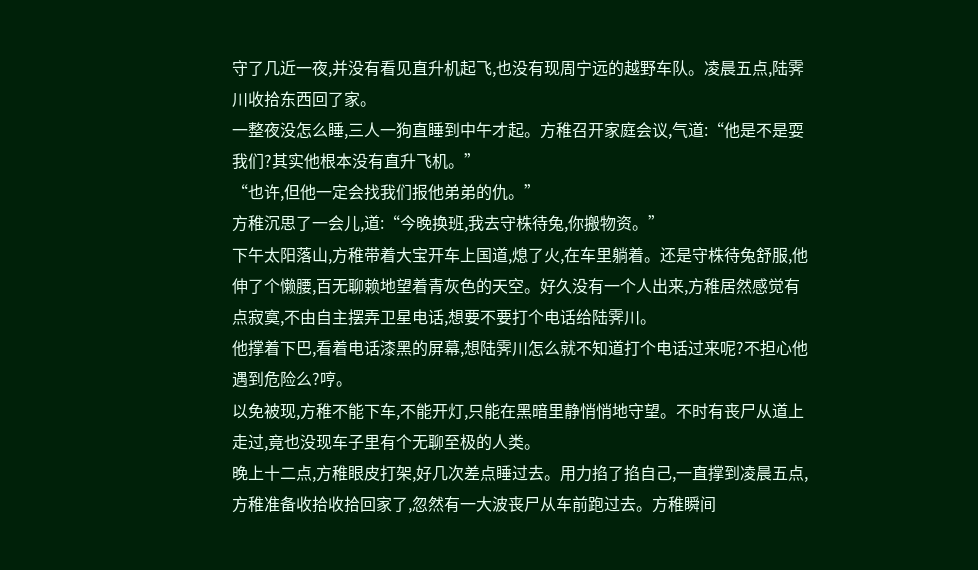守了几近一夜,并没有看见直升机起飞,也没有现周宁远的越野车队。凌晨五点,陆霁川收拾东西回了家。
一整夜没怎么睡,三人一狗直睡到中午才起。方稚召开家庭会议,气道:“他是不是耍我们?其实他根本没有直升飞机。”
“也许,但他一定会找我们报他弟弟的仇。”
方稚沉思了一会儿,道:“今晚换班,我去守株待兔,你搬物资。”
下午太阳落山,方稚带着大宝开车上国道,熄了火,在车里躺着。还是守株待兔舒服,他伸了个懒腰,百无聊赖地望着青灰色的天空。好久没有一个人出来,方稚居然感觉有点寂寞,不由自主摆弄卫星电话,想要不要打个电话给陆霁川。
他撑着下巴,看着电话漆黑的屏幕,想陆霁川怎么就不知道打个电话过来呢?不担心他遇到危险么?哼。
以免被现,方稚不能下车,不能开灯,只能在黑暗里静悄悄地守望。不时有丧尸从道上走过,竟也没现车子里有个无聊至极的人类。
晚上十二点,方稚眼皮打架,好几次差点睡过去。用力掐了掐自己,一直撑到凌晨五点,方稚准备收拾收拾回家了,忽然有一大波丧尸从车前跑过去。方稚瞬间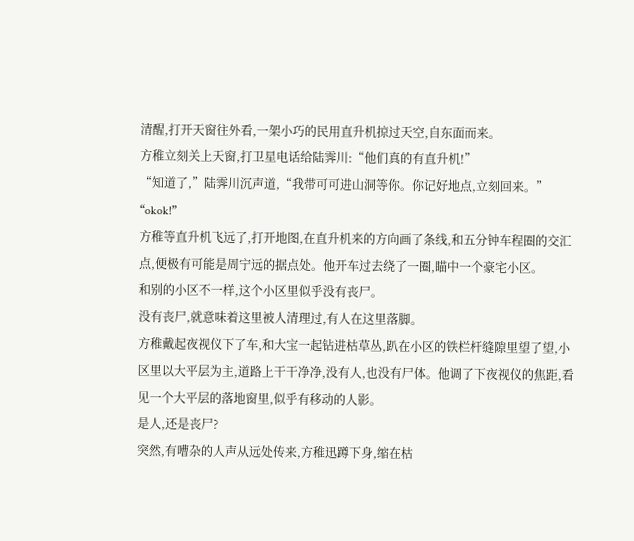清醒,打开天窗往外看,一架小巧的民用直升机掠过天空,自东面而来。
方稚立刻关上天窗,打卫星电话给陆霁川:“他们真的有直升机!”
“知道了,”陆霁川沉声道,“我带可可进山洞等你。你记好地点,立刻回来。”
“okok!”
方稚等直升机飞远了,打开地图,在直升机来的方向画了条线,和五分钟车程圈的交汇点,便极有可能是周宁远的据点处。他开车过去绕了一圈,瞄中一个豪宅小区。
和别的小区不一样,这个小区里似乎没有丧尸。
没有丧尸,就意味着这里被人清理过,有人在这里落脚。
方稚戴起夜视仪下了车,和大宝一起钻进枯草丛,趴在小区的铁栏杆缝隙里望了望,小区里以大平层为主,道路上干干净净,没有人,也没有尸体。他调了下夜视仪的焦距,看见一个大平层的落地窗里,似乎有移动的人影。
是人,还是丧尸?
突然,有嘈杂的人声从远处传来,方稚迅蹲下身,缩在枯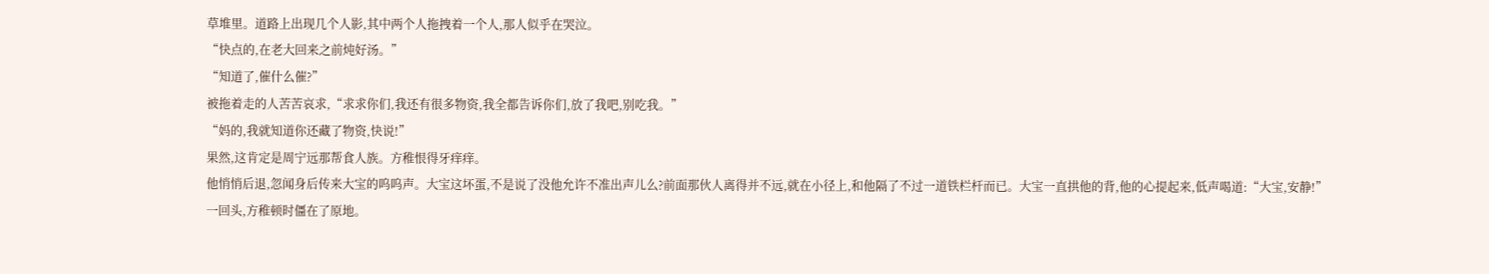草堆里。道路上出现几个人影,其中两个人拖拽着一个人,那人似乎在哭泣。
“快点的,在老大回来之前炖好汤。”
“知道了,催什么催?”
被拖着走的人苦苦哀求,“求求你们,我还有很多物资,我全都告诉你们,放了我吧,别吃我。”
“妈的,我就知道你还藏了物资,快说!”
果然,这肯定是周宁远那帮食人族。方稚恨得牙痒痒。
他悄悄后退,忽闻身后传来大宝的呜呜声。大宝这坏蛋,不是说了没他允许不准出声儿么?前面那伙人离得并不远,就在小径上,和他隔了不过一道铁栏杆而已。大宝一直拱他的背,他的心提起来,低声喝道:“大宝,安静!”
一回头,方稚顿时僵在了原地。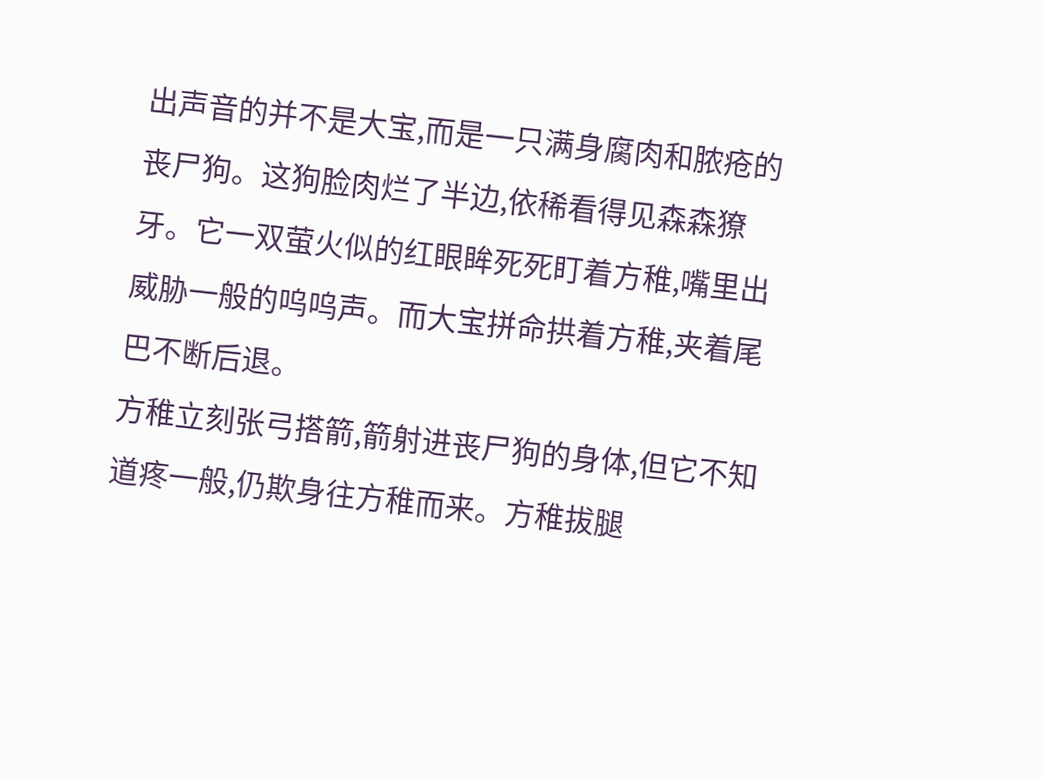出声音的并不是大宝,而是一只满身腐肉和脓疮的丧尸狗。这狗脸肉烂了半边,依稀看得见森森獠牙。它一双萤火似的红眼眸死死盯着方稚,嘴里出威胁一般的呜呜声。而大宝拼命拱着方稚,夹着尾巴不断后退。
方稚立刻张弓搭箭,箭射进丧尸狗的身体,但它不知道疼一般,仍欺身往方稚而来。方稚拔腿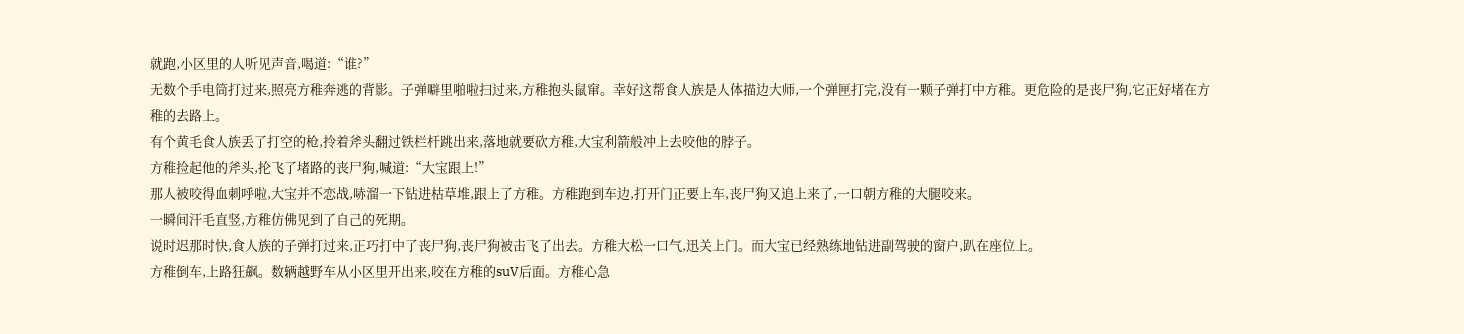就跑,小区里的人听见声音,喝道:“谁?”
无数个手电筒打过来,照亮方稚奔逃的背影。子弹噼里啪啦扫过来,方稚抱头鼠窜。幸好这帮食人族是人体描边大师,一个弹匣打完,没有一颗子弹打中方稚。更危险的是丧尸狗,它正好堵在方稚的去路上。
有个黄毛食人族丢了打空的枪,拎着斧头翻过铁栏杆跳出来,落地就要砍方稚,大宝利箭般冲上去咬他的脖子。
方稚捡起他的斧头,抡飞了堵路的丧尸狗,喊道:“大宝跟上!”
那人被咬得血刺呼啦,大宝并不恋战,哧溜一下钻进枯草堆,跟上了方稚。方稚跑到车边,打开门正要上车,丧尸狗又追上来了,一口朝方稚的大腿咬来。
一瞬间汗毛直竖,方稚仿佛见到了自己的死期。
说时迟那时快,食人族的子弹打过来,正巧打中了丧尸狗,丧尸狗被击飞了出去。方稚大松一口气,迅关上门。而大宝已经熟练地钻进副驾驶的窗户,趴在座位上。
方稚倒车,上路狂飙。数辆越野车从小区里开出来,咬在方稚的suV后面。方稚心急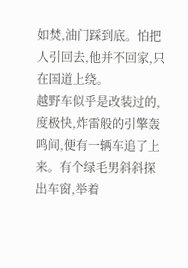如焚,油门踩到底。怕把人引回去,他并不回家,只在国道上绕。
越野车似乎是改装过的,度极快,炸雷般的引擎轰鸣间,便有一辆车追了上来。有个绿毛男斜斜探出车窗,举着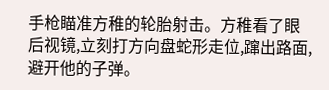手枪瞄准方稚的轮胎射击。方稚看了眼后视镜,立刻打方向盘蛇形走位,蹿出路面,避开他的子弹。